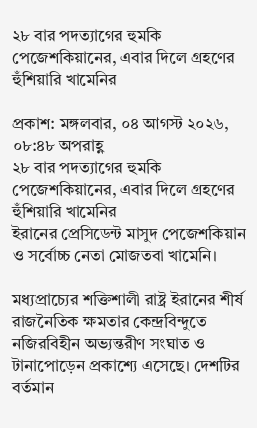২৮ বার পদত্যাগের হুমকি পেজেশকিয়ানের, এবার দিলে গ্রহণের হুঁশিয়ারি খামেনির

প্রকাশ: মঙ্গলবার, ০৪ আগস্ট ২০২৬, ০৮:৪৮ অপরাহ্ণ
২৮ বার পদত্যাগের হুমকি পেজেশকিয়ানের, এবার দিলে গ্রহণের হুঁশিয়ারি খামেনির
ইরানের প্রেসিডেন্ট মাসুদ পেজেশকিয়ান ও সর্বোচ্চ নেতা মোজতবা খামেনি।

মধ্যপ্রাচ্যের শক্তিশালী রাষ্ট্র ইরানের শীর্ষ রাজনৈতিক ক্ষমতার কেন্দ্রবিন্দুতে নজিরবিহীন অভ্যন্তরীণ সংঘাত ও টানাপোড়েন প্রকাশ্যে এসেছে। দেশটির বর্তমান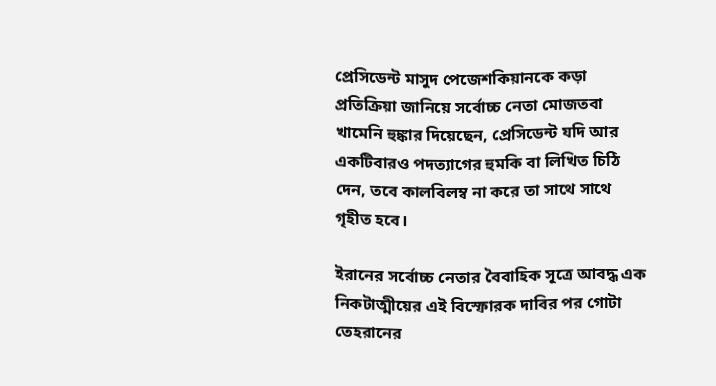প্রেসিডেন্ট মাসুদ পেজেশকিয়ানকে কড়া প্রতিক্রিয়া জানিয়ে সর্বোচ্চ নেতা মোজতবা খামেনি হুঙ্কার দিয়েছেন, প্রেসিডেন্ট যদি আর একটিবারও পদত্যাগের হুমকি বা লিখিত চিঠি দেন, তবে কালবিলম্ব না করে তা সাথে সাথে গৃহীত হবে।

ইরানের সর্বোচ্চ নেতার বৈবাহিক সূত্রে আবদ্ধ এক নিকটাত্মীয়ের এই বিস্ফোরক দাবির পর গোটা তেহরানের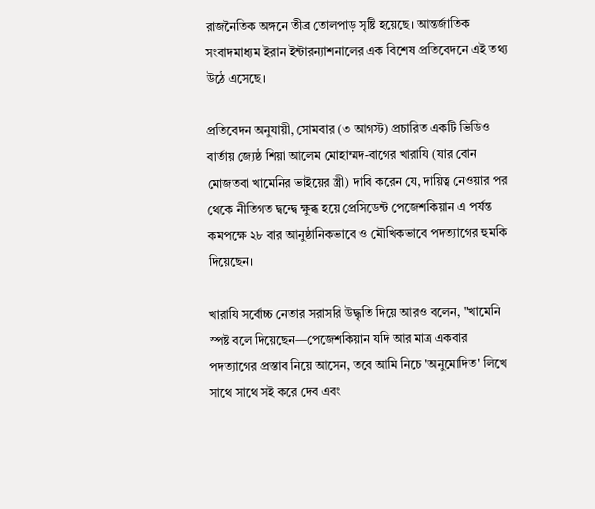রাজনৈতিক অঙ্গনে তীব্র তোলপাড় সৃষ্টি হয়েছে। আন্তর্জাতিক সংবাদমাধ্যম ইরান ইন্টারন্যাশনালের এক বিশেষ প্রতিবেদনে এই তথ্য উঠে এসেছে।

প্রতিবেদন অনুযায়ী, সোমবার (৩ আগস্ট) প্রচারিত একটি ভিডিও বার্তায় জ্যেষ্ঠ শিয়া আলেম মোহাম্মদ-বাগের খারাযি (যার বোন মোজতবা খামেনির ভাইয়ের স্ত্রী) দাবি করেন যে, দায়িত্ব নেওয়ার পর থেকে নীতিগত দ্বন্দ্বে ক্ষুব্ধ হয়ে প্রেসিডেন্ট পেজেশকিয়ান এ পর্যন্ত কমপক্ষে ২৮ বার আনুষ্ঠানিকভাবে ও মৌখিকভাবে পদত্যাগের হুমকি দিয়েছেন।

খারাযি সর্বোচ্চ নেতার সরাসরি উদ্ধৃতি দিয়ে আরও বলেন, "খামেনি স্পষ্ট বলে দিয়েছেন—পেজেশকিয়ান যদি আর মাত্র একবার পদত্যাগের প্রস্তাব নিয়ে আসেন, তবে আমি নিচে 'অনুমোদিত' লিখে সাথে সাথে সই করে দেব এবং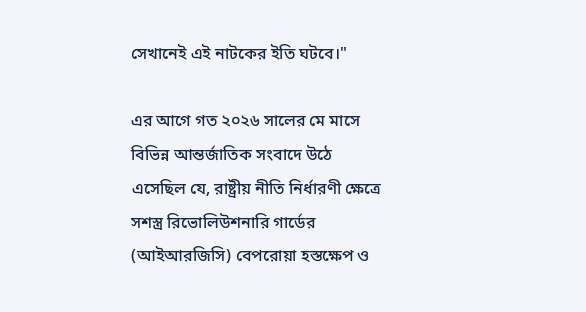সেখানেই এই নাটকের ইতি ঘটবে।"

এর আগে গত ২০২৬ সালের মে মাসে বিভিন্ন আন্তর্জাতিক সংবাদে উঠে এসেছিল যে, রাষ্ট্রীয় নীতি নির্ধারণী ক্ষেত্রে সশস্ত্র রিভোলিউশনারি গার্ডের (আইআরজিসি) বেপরোয়া হস্তক্ষেপ ও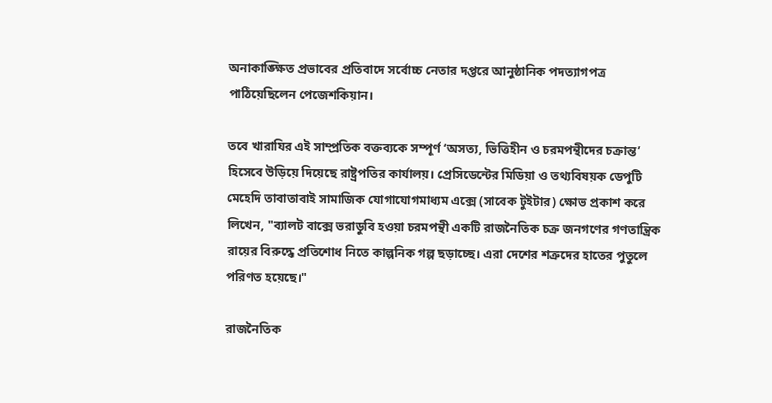অনাকাঙ্ক্ষিত প্রভাবের প্রতিবাদে সর্বোচ্চ নেতার দপ্তরে আনুষ্ঠানিক পদত্যাগপত্র পাঠিয়েছিলেন পেজেশকিয়ান।

তবে খারাযির এই সাম্প্রতিক বক্তব্যকে সম্পূর্ণ ‘অসত্য, ভিত্তিহীন ও চরমপন্থীদের চক্রান্ত’ হিসেবে উড়িয়ে দিয়েছে রাষ্ট্রপতির কার্যালয়। প্রেসিডেন্টের মিডিয়া ও তথ্যবিষয়ক ডেপুটি মেহেদি তাবাতাবাই সামাজিক যোগাযোগমাধ্যম এক্সে (সাবেক টুইটার) ক্ষোভ প্রকাশ করে লিখেন, "ব্যালট বাক্সে ভরাডুবি হওয়া চরমপন্থী একটি রাজনৈতিক চক্র জনগণের গণতান্ত্রিক রায়ের বিরুদ্ধে প্রতিশোধ নিতে কাল্পনিক গল্প ছড়াচ্ছে। এরা দেশের শত্রুদের হাতের পুতুলে পরিণত হয়েছে।"

রাজনৈতিক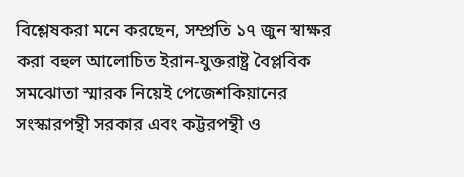বিশ্লেষকরা মনে করছেন, সম্প্রতি ১৭ জুন স্বাক্ষর করা বহুল আলোচিত ইরান-যুক্তরাষ্ট্র বৈপ্লবিক সমঝোতা স্মারক নিয়েই পেজেশকিয়ানের সংস্কারপন্থী সরকার এবং কট্টরপন্থী ও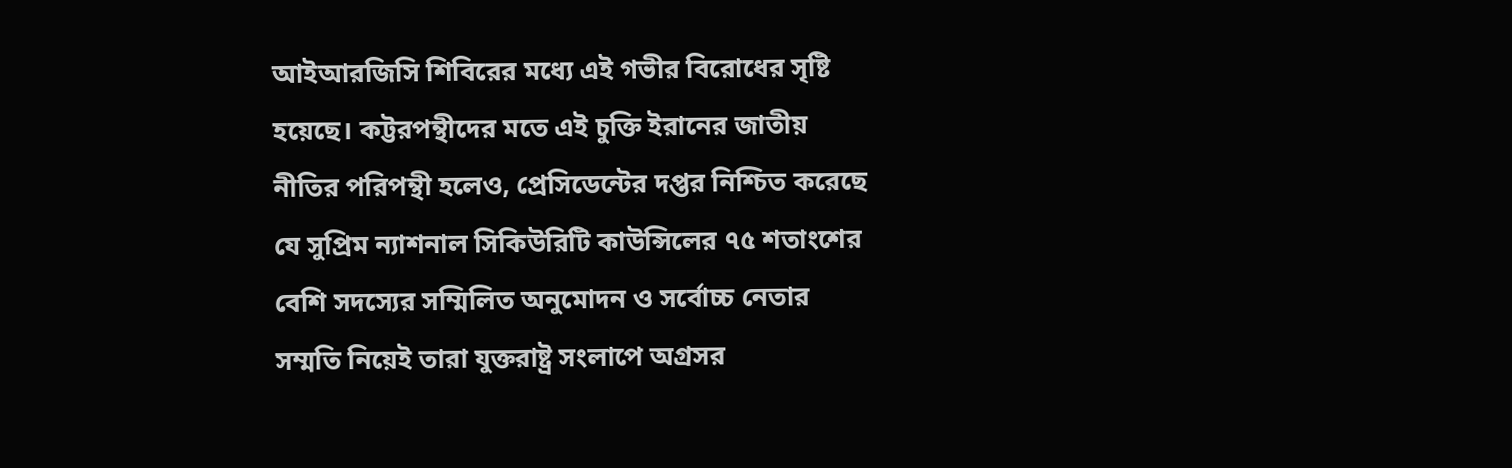আইআরজিসি শিবিরের মধ্যে এই গভীর বিরোধের সৃষ্টি হয়েছে। কট্টরপন্থীদের মতে এই চুক্তি ইরানের জাতীয় নীতির পরিপন্থী হলেও, প্রেসিডেন্টের দপ্তর নিশ্চিত করেছে যে সুপ্রিম ন্যাশনাল সিকিউরিটি কাউন্সিলের ৭৫ শতাংশের বেশি সদস্যের সম্মিলিত অনুমোদন ও সর্বোচ্চ নেতার সম্মতি নিয়েই তারা যুক্তরাষ্ট্র সংলাপে অগ্রসর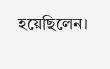হয়েছিলেন।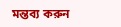মন্তব্য করুন